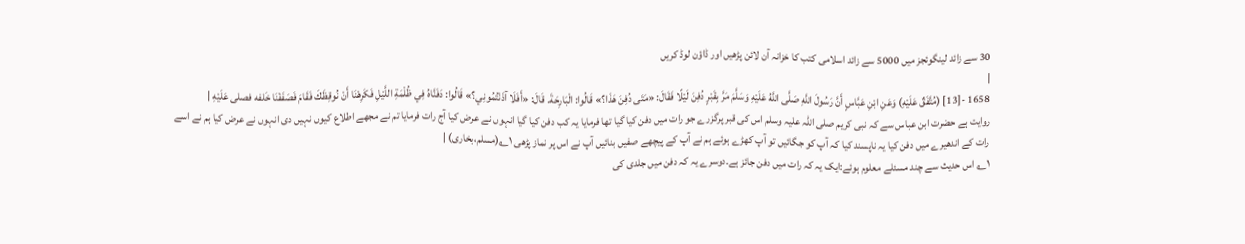30 سے زائد لینگوئجز میں 5000 سے زائد اسلامی کتب کا خزانہ آن لائن پڑھیں اور ڈاؤن لوڈ کریں
|
1658 -[13] (مُتَّفَقٌ عَلَيْهِ) وَعَنِ ابْنِ عَبَّاسٍ أَنَّ رَسُولَ اللَّهِ صَلَّى اللَّهُ عَلَيْهِ وَسَلَّمَ مَرَّ بِقَبْرٍ دُفِنَ لَيْلًا فَقَالَ: «مَتَى دُفِنَ هَذَا؟» قَالُوا: الْبَارِحَةَ. قَالَ: «أَفَلَا آذَنْتُمُونِي؟» قَالُوا: دَفَنَّاهُ فِي ظُلْمَةِ اللَّيْلِ فَكَرِهْنَا أَنْ نُوقِظَكَ فَقَامَ فَصَفَفْنَا خَلفه فصلى عَلَيْهِ |
روایت ہے حضرت ابن عباس سے کہ نبی کریم صلی اللہ علیہ وسلم اس کی قبر پرگزرے جو رات میں دفن کیا گیا تھا فرمایا یہ کب دفن کیا گیا انہوں نے عرض کیا آج رات فرمایا تم نے مجھے اطلاع کیوں نہیں دی انہوں نے عرض کیا ہم نے اسے رات کے اندھیرے میں دفن کیا یہ ناپسند کیا کہ آپ کو جگائیں تو آپ کھڑے ہوئے ہم نے آپ کے پیچھے صفیں بنائیں آپ نے اس پر نماز پڑھی ۱؎(مسلم،بخاری) |
۱؎ اس حدیث سے چند مسئلے معلوم ہوئے:ایک یہ کہ رات میں دفن جائز ہے۔دوسرے یہ کہ دفن میں جلدی کی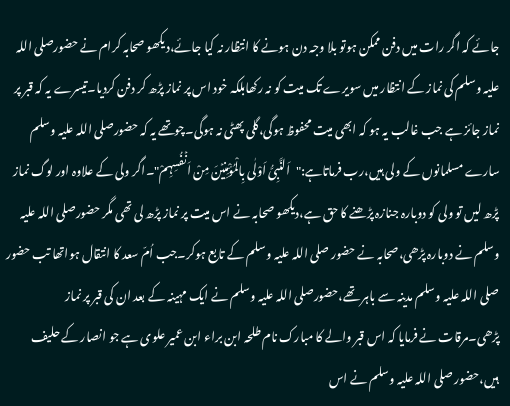جائے کہ اگر رات میں دفن ممکن ہوتو بلا وجہ دن ہونے کا انتظار نہ کیا جائے،دیکھو صحابہ کرام نے حضورصلی اللہ علیہ وسلم کی نماز کے انتظار میں سویرے تک میت کو نہ رکھابلکہ خود اس پر نماز پڑھ کر دفن کردیا۔تیسرے یہ کہ قبر پر نماز جائز ہے جب غالب یہ ہو کہ ابھی میت محفوظ ہوگی،گلی پھٹی نہ ہوگی۔چوتھے یہ کہ حضورصلی اللہ علیہ وسلم سارے مسلمانوں کے ولی ہیں،رب فرماتاہے:"اَلنَّبِیُّ اَوْلٰی بِالْمُؤْمِنِیۡنَ مِنْ اَنۡفُسِہِمْ"۔اگر ولی کے علاوہ اور لوگ نماز پڑھ لیں تو ولی کو دوبارہ جنازہ پڑھنے کا حق ہے،دیکھو صحابہ نے اس میت پر نماز پڑھ لی تھی مگر حضورصلی اللہ علیہ وسلم نے دوبارہ پڑھی،صحابہ نے حضور صلی اللہ علیہ وسلم کے تابع ہوکر۔جب اُمّ سعد کا انتقال ہواتھا تب حضور صلی اللہ علیہ وسلم مدینہ سے باہر تھے،حضورصلی اللہ علیہ وسلم نے ایک مہینہ کے بعد ان کی قبر پر نماز پڑھی۔مرقات نے فرمایا کہ اس قبر والے کا مبارک نام طلحہ ابن براء ابن عمیر علوی ہے جو انصار کے حلیف ہیں،حضور صلی اللہ علیہ وسلم نے اس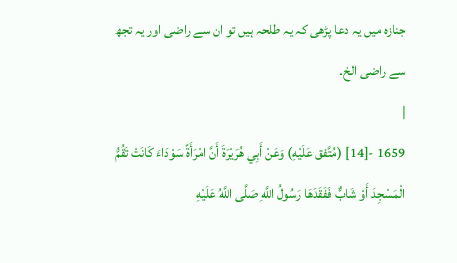جنازہ میں یہ دعا پڑھی کہ یہ طلحہ ہیں تو ان سے راضی اور یہ تجھ سے راضی الخ۔
|
1659 -[14] (مُتَّفق عَلَيْهِ) وَعَنْ أَبِي هُرَيْرَةَ أَنَّ امْرَأَةً سَوْدَاءَ كَانَتْ تَقُمُّ الْمَسْجِدَ أَوْ شَابٌّ فَفَقَدَهَا رَسُولُ اللَّهِ صَلَّى اللَّهُ عَلَيْهِ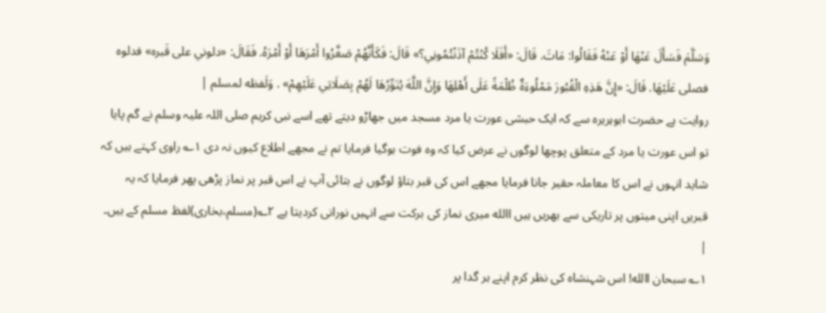وَسَلَّمَ فَسَأَلَ عَنْهَا أَوْ عَنْهُ فَقَالُوا: مَاتَ. قَالَ: «أَفَلَا كُنْتُمْ آذَنْتُمُونِي؟» قَالَ: فَكَأَنَّهُمْ صَغَّرُوا أَمْرَهَا أَوْ أَمْرَهُ. فَقَالَ: «دلوني على قَبره» فدلوه فصلى عَلَيْهَا. قَالَ: «إِنَّ هَذِهِ الْقُبُورَ مَمْلُوءَةٌ ظُلْمَةً عَلَى أَهْلِهَا وَإِنَّ اللَّهَ يُنَوِّرُهَا لَهُمْ بِصَلَاتِي عَلَيْهِمْ» . وَلَفظه لمسلم |
روایت ہے حضرت ابوہریرہ سے کہ ایک حبشی عورت یا مرد مسجد میں جھاڑو دیتے تھے اسے نبی کریم صلی اللہ علیہ وسلم نے گم پایا تو اس عورت یا مرد کے متعلق پوچھا لوگوں نے عرض کیا کہ وہ فوت ہوگیا فرمایا تم نے مجھے اطلاع کیوں نہ دی ۱؎ راوی کہتے ہیں کہ شاید انہوں نے اس کا معاملہ حقیر جانا فرمایا مجھے اس کی قبر بتاؤ لوگوں نے بتائی آپ نے اس قبر پر نماز پڑھی پھر فرمایا کہ یہ قبریں اپنی میتوں پر تاریکی سے بھریں ہیں االله میری نماز کی برکت سے انہیں نورانی کردیتا ہے ۲؎(مسلم،بخاری)لفظ مسلم کے ہیں۔ |
۱؎ سبحان االله! اس شہنشاہ کی نظر کرم اپنے ہر گدا پر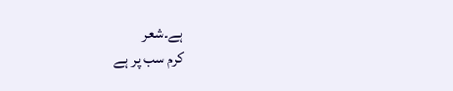ہے۔شعر
کرم سب پر ہے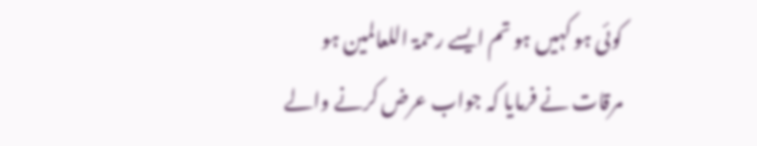کوئی ہو کہیں ہو تم ایسے رحمۃ اللعالمین ہو
مرقات نے فرمایا کہ جواب عرض کرنے والے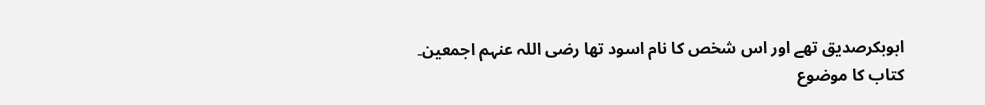ابوبکرصدیق تھے اور اس شخص کا نام اسود تھا رضی اللہ عنہم اجمعین۔
کتاب کا موضوع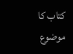کتاب کا موضوع